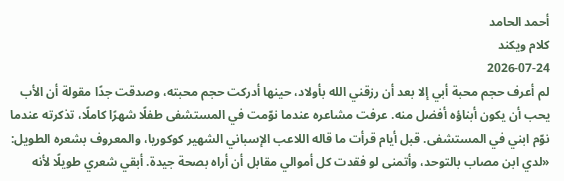أحمد الحامد
كلام ويكند
2026-07-24
لم أعرف حجم محبة أبي إلا بعد أن رزقني الله بأولاد، حينها أدركت حجم محبته، وصدقت جدًا مقولة أن الأب يحب أن يكون أبناؤه أفضل منه. عرفت مشاعره عندما نوّمت في المستشفى طفلًا شهرًا كاملًا، تذكرته عندما نوّم ابني في المستشفى. قبل أيام قرأت ما قاله اللاعب الإسباني الشهير كوكوريا، والمعروف بشعره الطويل: «لدي ابن مصاب بالتوحد، وأتمنى لو فقدت كل أموالي مقابل أن أراه بصحة جيدة. أبقي شعري طويلًا لأنه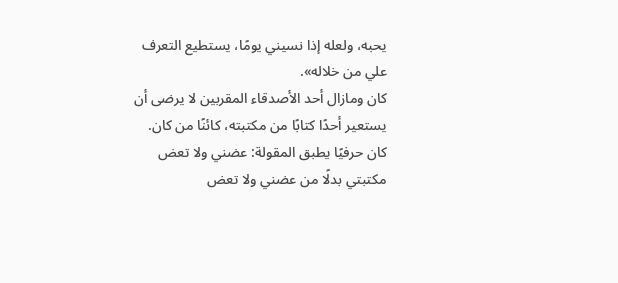يحبه، ولعله إذا نسيني يومًا، يستطيع التعرف علي من خلاله».
كان ومازال أحد الأصدقاء المقربين لا يرضى أن يستعير أحدًا كتابًا من مكتبته، كائنًا من كان. كان حرفيًا يطبق المقولة: عضني ولا تعض مكتبتي بدلًا من عضني ولا تعض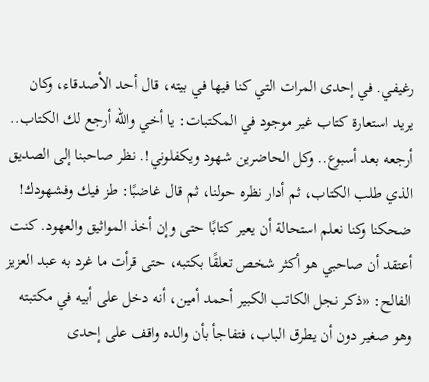رغيفي. في إحدى المرات التي كنا فيها في بيته، قال أحد الأصدقاء، وكان يريد استعارة كتاب غير موجود في المكتبات: يا أخي والله أرجع لك الكتاب.. أرجعه بعد أسبوع.. وكل الحاضرين شهود ويكفلوني!. نظر صاحبنا إلى الصديق الذي طلب الكتاب، ثم أدار نظره حولنا، ثم قال غاضبًا: طز فيك وفشهودك! ضحكنا وكنا نعلم استحالة أن يعير كتابًا حتى وإن أخذ المواثيق والعهود. كنت أعتقد أن صاحبي هو أكثر شخص تعلقًا بكتبه، حتى قرأت ما غرد به عبد العزيز الفالح: «ذكر نجل الكاتب الكبير أحمد أمين، أنه دخل على أبيه في مكتبته وهو صغير دون أن يطرق الباب، فتفاجأ بأن والده واقف على إحدى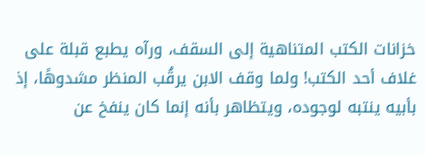خزانات الكتب المتناهية إلى السقف، ورآه يطبع قبلة على غلاف أحد الكتب! ولما وقف الابن يرقُب المنظر مشدوهًا، إذ بأبيه ينتبه لوجوده، ويتظاهر بأنه إنما كان ينفخ عن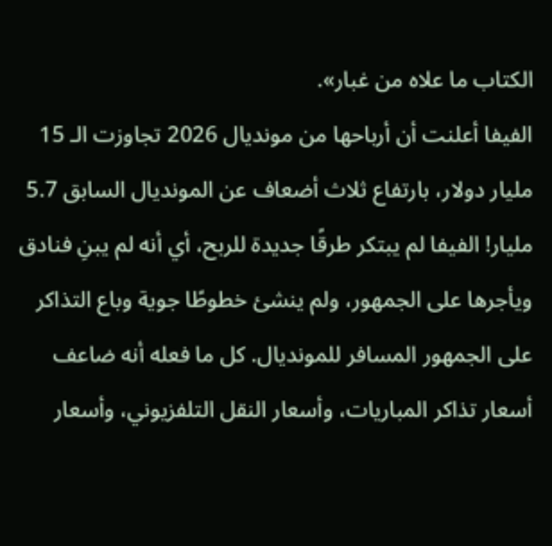الكتاب ما علاه من غبار».
الفيفا أعلنت أن أرباحها من مونديال 2026 تجاوزت الـ 15 مليار دولار، بارتفاع ثلاث أضعاف عن المونديال السابق 5.7 مليار! الفيفا لم يبتكر طرقًا جديدة للربح، أي أنه لم يبنِ فنادق ويأجرها على الجمهور، ولم ينشئ خطوطًا جوية وباع التذاكر على الجمهور المسافر للمونديال. كل ما فعله أنه ضاعف أسعار تذاكر المباريات، وأسعار النقل التلفزيوني، وأسعار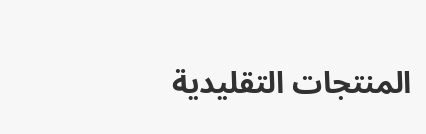المنتجات التقليدية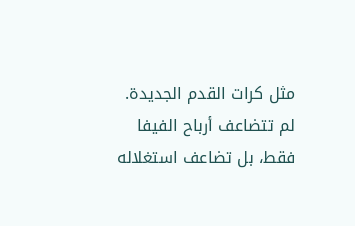مثل كرات القدم الجديدة. لم تتضاعف أرباح الفيفا فقط، بل تضاعف استغلاله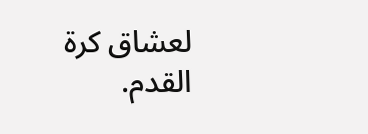لعشاق كرة القدم.